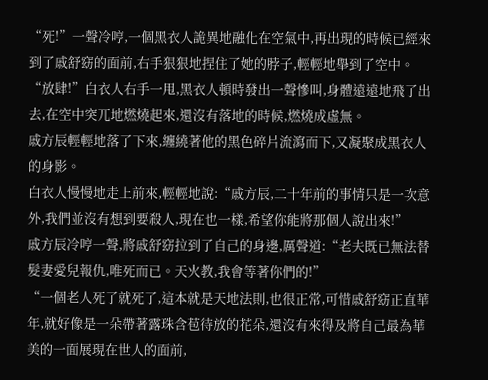“死!”一聲冷哼,一個黑衣人詭異地融化在空氣中,再出現的時候已經來到了戚舒窈的面前,右手狠狠地捏住了她的脖子,輕輕地舉到了空中。
“放肆!”白衣人右手一甩,黑衣人頓時發出一聲慘叫,身體遠遠地飛了出去,在空中突兀地燃燒起來,還沒有落地的時候,燃燒成虛無。
戚方辰輕輕地落了下來,纏繞著他的黑色碎片流瀉而下,又凝聚成黑衣人的身影。
白衣人慢慢地走上前來,輕輕地說:“戚方辰,二十年前的事情只是一次意外,我們並沒有想到要殺人,現在也一樣,希望你能將那個人說出來!”
戚方辰冷哼一聲,將戚舒窈拉到了自己的身邊,厲聲道:“老夫既已無法替髮妻愛兒報仇,唯死而已。天火教,我會等著你們的!”
“一個老人死了就死了,這本就是天地法則,也很正常,可惜戚舒窈正直華年,就好像是一朵帶著露珠含苞待放的花朵,還沒有來得及將自己最為華美的一面展現在世人的面前,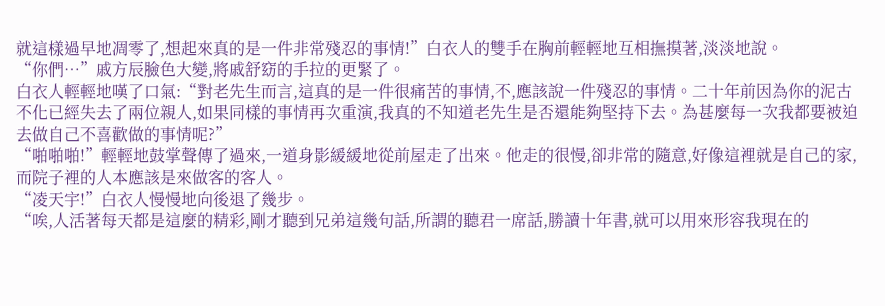就這樣過早地凋零了,想起來真的是一件非常殘忍的事情!”白衣人的雙手在胸前輕輕地互相撫摸著,淡淡地說。
“你們…”戚方辰臉色大變,將戚舒窈的手拉的更緊了。
白衣人輕輕地嘆了口氣:“對老先生而言,這真的是一件很痛苦的事情,不,應該說一件殘忍的事情。二十年前因為你的泥古不化已經失去了兩位親人,如果同樣的事情再次重演,我真的不知道老先生是否還能夠堅持下去。為甚麼每一次我都要被迫去做自己不喜歡做的事情呢?”
“啪啪啪!”輕輕地鼓掌聲傳了過來,一道身影緩緩地從前屋走了出來。他走的很慢,卻非常的隨意,好像這裡就是自己的家,而院子裡的人本應該是來做客的客人。
“凌天宇!”白衣人慢慢地向後退了幾步。
“唉,人活著每天都是這麼的精彩,剛才聽到兄弟這幾句話,所謂的聽君一席話,勝讀十年書,就可以用來形容我現在的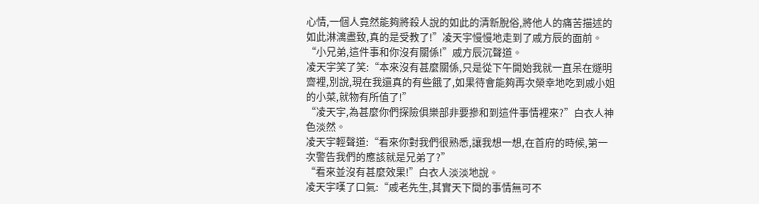心情,一個人竟然能夠將殺人說的如此的清新脫俗,將他人的痛苦描述的如此淋漓盡致,真的是受教了!”凌天宇慢慢地走到了戚方辰的面前。
“小兄弟,這件事和你沒有關係!”戚方辰沉聲道。
凌天宇笑了笑:“本來沒有甚麼關係,只是從下午開始我就一直呆在燧明齋裡,別說,現在我還真的有些餓了,如果待會能夠再次榮幸地吃到戚小姐的小菜,就物有所值了!”
“凌天宇,為甚麼你們探險俱樂部非要摻和到這件事情裡來?”白衣人神色淡然。
凌天宇輕聲道:“看來你對我們很熟悉,讓我想一想,在首府的時候,第一次警告我們的應該就是兄弟了?”
“看來並沒有甚麼效果!”白衣人淡淡地說。
凌天宇嘆了口氣:“戚老先生,其實天下間的事情無可不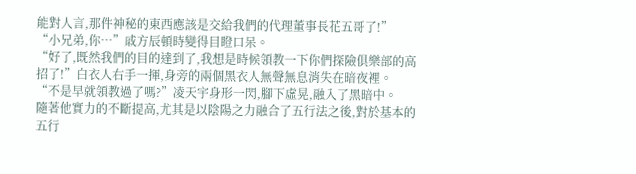能對人言,那件神秘的東西應該是交給我們的代理董事長花五哥了!”
“小兄弟,你…”戚方辰頓時變得目瞪口呆。
“好了,既然我們的目的達到了,我想是時候領教一下你們探險俱樂部的高招了!”白衣人右手一揮,身旁的兩個黑衣人無聲無息消失在暗夜裡。
“不是早就領教過了嗎?”凌天宇身形一閃,腳下虛晃,融入了黑暗中。
隨著他實力的不斷提高,尤其是以陰陽之力融合了五行法之後,對於基本的五行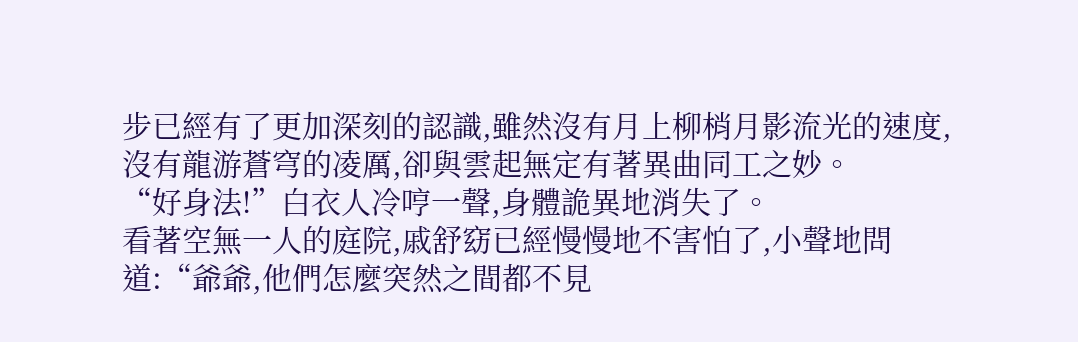步已經有了更加深刻的認識,雖然沒有月上柳梢月影流光的速度,沒有龍游蒼穹的凌厲,卻與雲起無定有著異曲同工之妙。
“好身法!”白衣人冷哼一聲,身體詭異地消失了。
看著空無一人的庭院,戚舒窈已經慢慢地不害怕了,小聲地問道:“爺爺,他們怎麼突然之間都不見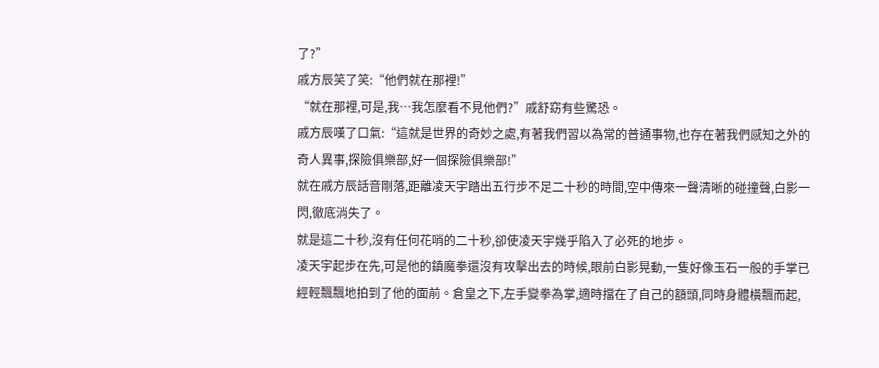了?”
戚方辰笑了笑:“他們就在那裡!”
“就在那裡,可是,我…我怎麼看不見他們?”戚舒窈有些驚恐。
戚方辰嘆了口氣:“這就是世界的奇妙之處,有著我們習以為常的普通事物,也存在著我們感知之外的奇人異事,探險俱樂部,好一個探險俱樂部!”
就在戚方辰話音剛落,距離凌天宇踏出五行步不足二十秒的時間,空中傳來一聲清晰的碰撞聲,白影一閃,徹底消失了。
就是這二十秒,沒有任何花哨的二十秒,卻使凌天宇幾乎陷入了必死的地步。
凌天宇起步在先,可是他的鎮魔拳還沒有攻擊出去的時候,眼前白影晃動,一隻好像玉石一般的手掌已經輕飄飄地拍到了他的面前。倉皇之下,左手變拳為掌,適時擋在了自己的額頭,同時身體橫飄而起,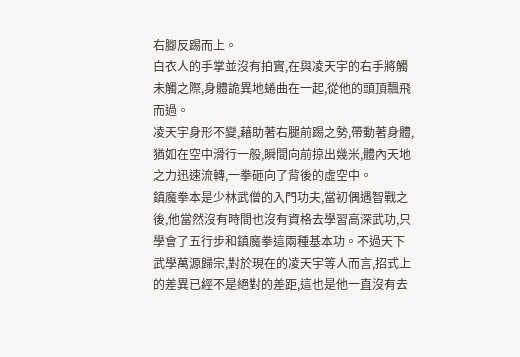右腳反踢而上。
白衣人的手掌並沒有拍實,在與凌天宇的右手將觸未觸之際,身體詭異地蜷曲在一起,從他的頭頂飄飛而過。
凌天宇身形不變,藉助著右腿前踢之勢,帶動著身體,猶如在空中滑行一般,瞬間向前掠出幾米,體內天地之力迅速流轉,一拳砸向了背後的虛空中。
鎮魔拳本是少林武僧的入門功夫,當初偶遇智戰之後,他當然沒有時間也沒有資格去學習高深武功,只學會了五行步和鎮魔拳這兩種基本功。不過天下武學萬源歸宗,對於現在的凌天宇等人而言,招式上的差異已經不是絕對的差距,這也是他一直沒有去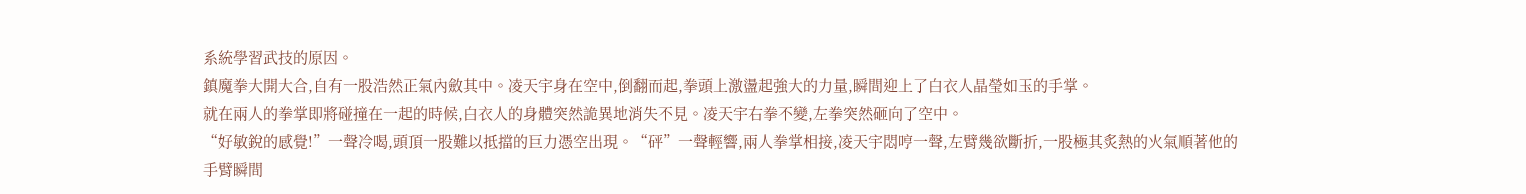系統學習武技的原因。
鎮魔拳大開大合,自有一股浩然正氣內斂其中。凌天宇身在空中,倒翻而起,拳頭上激盪起強大的力量,瞬間迎上了白衣人晶瑩如玉的手掌。
就在兩人的拳掌即將碰撞在一起的時候,白衣人的身體突然詭異地消失不見。凌天宇右拳不變,左拳突然砸向了空中。
“好敏銳的感覺!”一聲冷喝,頭頂一股難以抵擋的巨力憑空出現。“砰”一聲輕響,兩人拳掌相接,凌天宇悶哼一聲,左臂幾欲斷折,一股極其炙熱的火氣順著他的手臂瞬間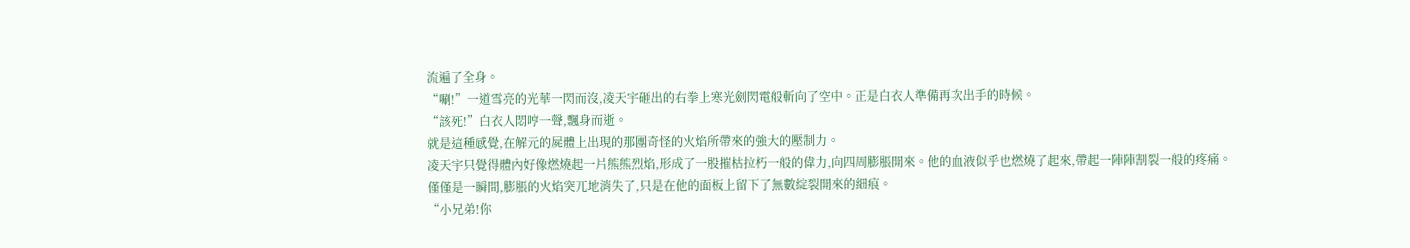流遍了全身。
“唰!”一道雪亮的光華一閃而沒,凌天宇砸出的右拳上寒光劍閃電般斬向了空中。正是白衣人準備再次出手的時候。
“該死!”白衣人悶哼一聲,飄身而逝。
就是這種感覺,在解元的屍體上出現的那團奇怪的火焰所帶來的強大的壓制力。
凌天宇只覺得體內好像燃燒起一片熊熊烈焰,形成了一股摧枯拉朽一般的偉力,向四周膨脹開來。他的血液似乎也燃燒了起來,帶起一陣陣割裂一般的疼痛。
僅僅是一瞬間,膨脹的火焰突兀地消失了,只是在他的面板上留下了無數綻裂開來的細痕。
“小兄弟!你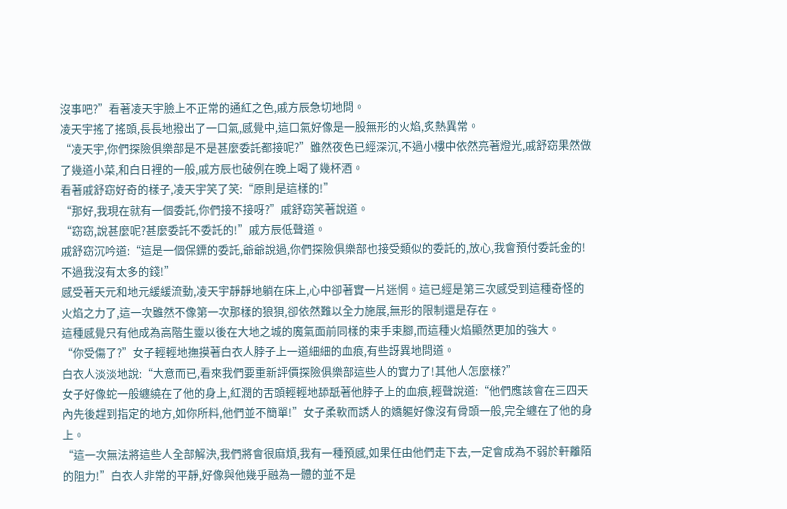沒事吧?”看著凌天宇臉上不正常的通紅之色,戚方辰急切地問。
凌天宇搖了搖頭,長長地撥出了一口氣,感覺中,這口氣好像是一股無形的火焰,炙熱異常。
“凌天宇,你們探險俱樂部是不是甚麼委託都接呢?”雖然夜色已經深沉,不過小樓中依然亮著燈光,戚舒窈果然做了幾道小菜,和白日裡的一般,戚方辰也破例在晚上喝了幾杯酒。
看著戚舒窈好奇的樣子,凌天宇笑了笑:“原則是這樣的!”
“那好,我現在就有一個委託,你們接不接呀?”戚舒窈笑著說道。
“窈窈,說甚麼呢?甚麼委託不委託的!”戚方辰低聲道。
戚舒窈沉吟道:“這是一個保鏢的委託,爺爺說過,你們探險俱樂部也接受類似的委託的,放心,我會預付委託金的!不過我沒有太多的錢!”
感受著天元和地元緩緩流動,凌天宇靜靜地躺在床上,心中卻著實一片迷惘。這已經是第三次感受到這種奇怪的火焰之力了,這一次雖然不像第一次那樣的狼狽,卻依然難以全力施展,無形的限制還是存在。
這種感覺只有他成為高階生靈以後在大地之城的魔氣面前同樣的束手束腳,而這種火焰顯然更加的強大。
“你受傷了?”女子輕輕地撫摸著白衣人脖子上一道細細的血痕,有些訝異地問道。
白衣人淡淡地說:“大意而已,看來我們要重新評價探險俱樂部這些人的實力了!其他人怎麼樣?”
女子好像蛇一般纏繞在了他的身上,紅潤的舌頭輕輕地舔舐著他脖子上的血痕,輕聲說道:“他們應該會在三四天內先後趕到指定的地方,如你所料,他們並不簡單!”女子柔軟而誘人的嬌軀好像沒有骨頭一般,完全纏在了他的身上。
“這一次無法將這些人全部解決,我們將會很麻煩,我有一種預感,如果任由他們走下去,一定會成為不弱於軒離陌的阻力!”白衣人非常的平靜,好像與他幾乎融為一體的並不是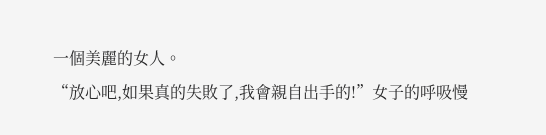一個美麗的女人。
“放心吧,如果真的失敗了,我會親自出手的!”女子的呼吸慢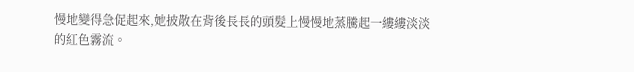慢地變得急促起來,她披散在背後長長的頭髮上慢慢地蒸騰起一縷縷淡淡的紅色霧流。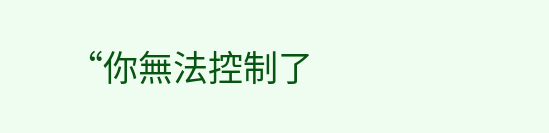“你無法控制了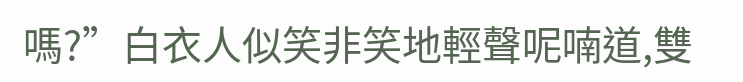嗎?”白衣人似笑非笑地輕聲呢喃道,雙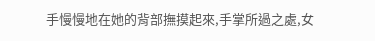手慢慢地在她的背部撫摸起來,手掌所過之處,女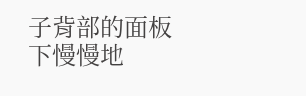子背部的面板下慢慢地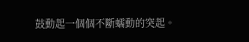鼓動起一個個不斷蠕動的突起。